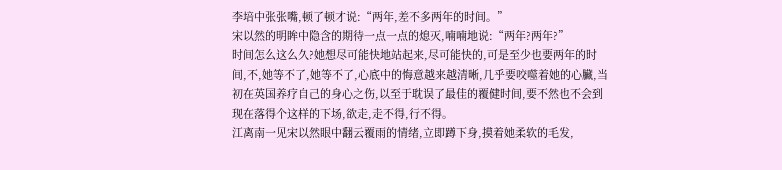李培中张张嘴,顿了顿才说:“两年,差不多两年的时间。”
宋以然的明眸中隐含的期待一点一点的熄灭,喃喃地说:“两年?两年?”
时间怎么这么久?她想尽可能快地站起来,尽可能快的,可是至少也要两年的时间,不,她等不了,她等不了,心底中的悔意越来越清晰,几乎要咬噬着她的心臟,当初在英国养疗自己的身心之伤,以至于耽误了最佳的覆健时间,要不然也不会到现在落得个这样的下场,欲走,走不得,行不得。
江离南一见宋以然眼中翻云覆雨的情绪,立即蹲下身,摸着她柔软的毛发,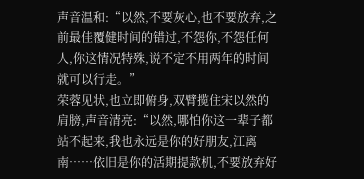声音温和:“以然,不要灰心,也不要放弃,之前最佳覆健时间的错过,不怨你,不怨任何人,你这情况特殊,说不定不用两年的时间就可以行走。”
荣蓉见状,也立即俯身,双臂揽住宋以然的肩膀,声音清亮:“以然,哪怕你这一辈子都站不起来,我也永远是你的好朋友,江离南……依旧是你的活期提款机,不要放弃好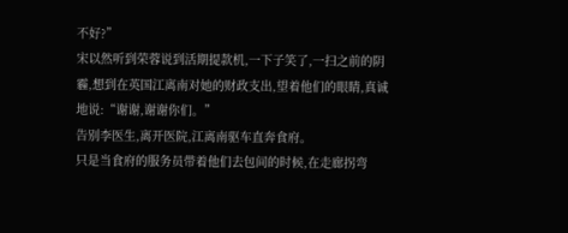不好?”
宋以然听到荣蓉说到活期提款机,一下子笑了,一扫之前的阴霾,想到在英国江离南对她的财政支出,望着他们的眼睛,真诚地说:“谢谢,谢谢你们。”
告别李医生,离开医院,江离南驱车直奔食府。
只是当食府的服务员带着他们去包间的时候,在走廊拐弯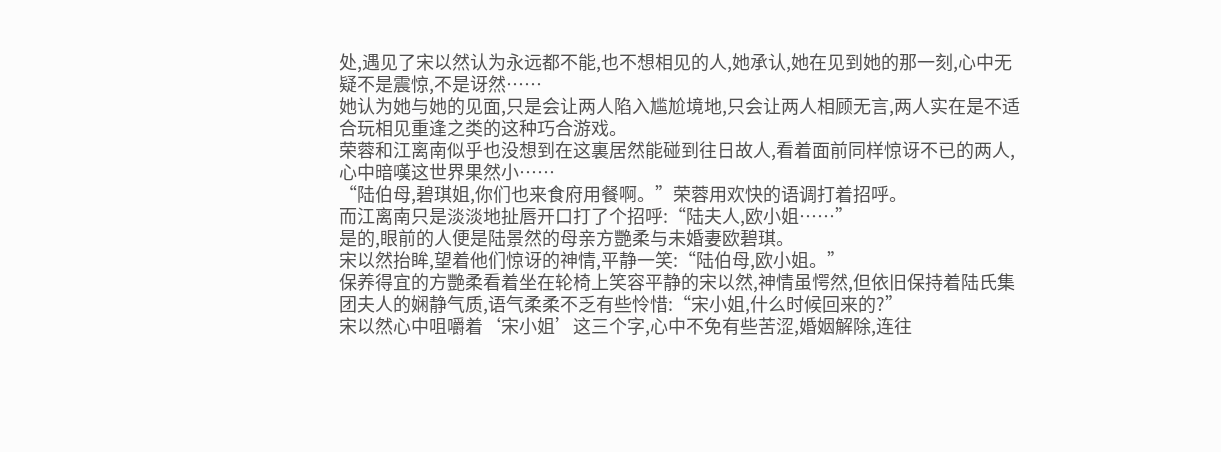处,遇见了宋以然认为永远都不能,也不想相见的人,她承认,她在见到她的那一刻,心中无疑不是震惊,不是讶然……
她认为她与她的见面,只是会让两人陷入尴尬境地,只会让两人相顾无言,两人实在是不适合玩相见重逢之类的这种巧合游戏。
荣蓉和江离南似乎也没想到在这裏居然能碰到往日故人,看着面前同样惊讶不已的两人,心中暗嘆这世界果然小……
“陆伯母,碧琪姐,你们也来食府用餐啊。”荣蓉用欢快的语调打着招呼。
而江离南只是淡淡地扯唇开口打了个招呼:“陆夫人,欧小姐……”
是的,眼前的人便是陆景然的母亲方艷柔与未婚妻欧碧琪。
宋以然抬眸,望着他们惊讶的神情,平静一笑:“陆伯母,欧小姐。”
保养得宜的方艷柔看着坐在轮椅上笑容平静的宋以然,神情虽愕然,但依旧保持着陆氏集团夫人的娴静气质,语气柔柔不乏有些怜惜:“宋小姐,什么时候回来的?”
宋以然心中咀嚼着‘宋小姐’这三个字,心中不免有些苦涩,婚姻解除,连往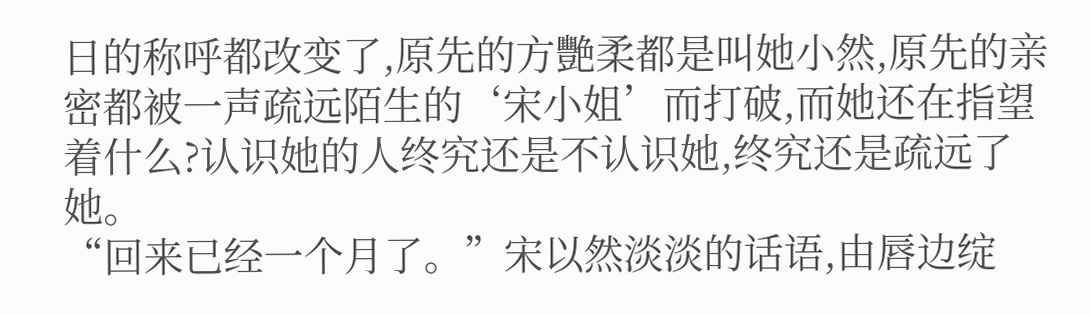日的称呼都改变了,原先的方艷柔都是叫她小然,原先的亲密都被一声疏远陌生的‘宋小姐’而打破,而她还在指望着什么?认识她的人终究还是不认识她,终究还是疏远了她。
“回来已经一个月了。”宋以然淡淡的话语,由唇边绽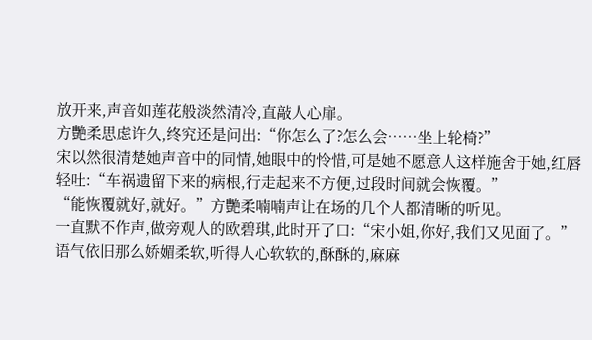放开来,声音如莲花般淡然清冷,直敲人心扉。
方艷柔思虑许久,终究还是问出:“你怎么了?怎么会……坐上轮椅?”
宋以然很清楚她声音中的同情,她眼中的怜惜,可是她不愿意人这样施舍于她,红唇轻吐:“车祸遗留下来的病根,行走起来不方便,过段时间就会恢覆。”
“能恢覆就好,就好。”方艷柔喃喃声让在场的几个人都清晰的听见。
一直默不作声,做旁观人的欧碧琪,此时开了口:“宋小姐,你好,我们又见面了。”语气依旧那么娇媚柔软,听得人心软软的,酥酥的,麻麻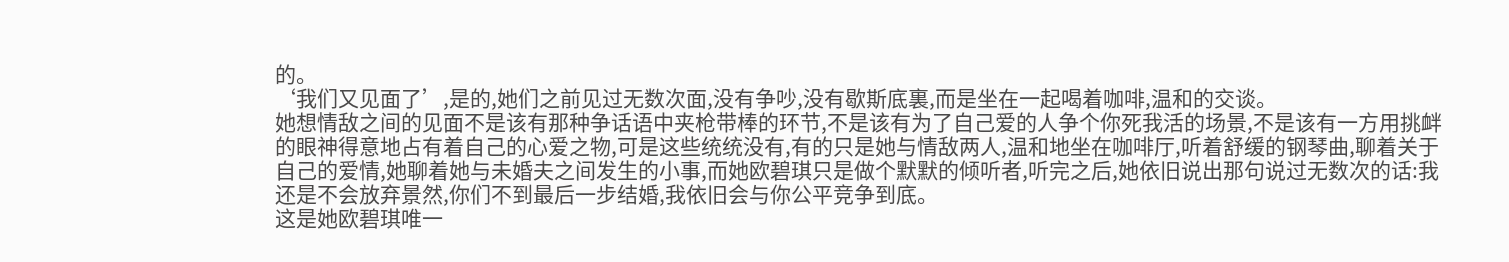的。
‘我们又见面了’,是的,她们之前见过无数次面,没有争吵,没有歇斯底裏,而是坐在一起喝着咖啡,温和的交谈。
她想情敌之间的见面不是该有那种争话语中夹枪带棒的环节,不是该有为了自己爱的人争个你死我活的场景,不是该有一方用挑衅的眼神得意地占有着自己的心爱之物,可是这些统统没有,有的只是她与情敌两人,温和地坐在咖啡厅,听着舒缓的钢琴曲,聊着关于自己的爱情,她聊着她与未婚夫之间发生的小事,而她欧碧琪只是做个默默的倾听者,听完之后,她依旧说出那句说过无数次的话:我还是不会放弃景然,你们不到最后一步结婚,我依旧会与你公平竞争到底。
这是她欧碧琪唯一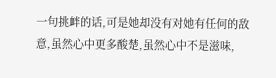一句挑衅的话,可是她却没有对她有任何的敌意,虽然心中更多酸楚,虽然心中不是滋味,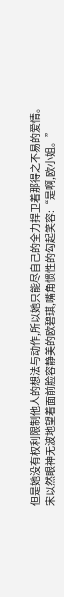但是她没有权利限制他人的想法与动作,所以她只能尽自己的全力捍卫着那得之不易的爱情。
宋以然眼神无波地望着面前脸容静美的欧碧琪,嘴角惯性的勾起笑容:“是啊,欧小姐。”